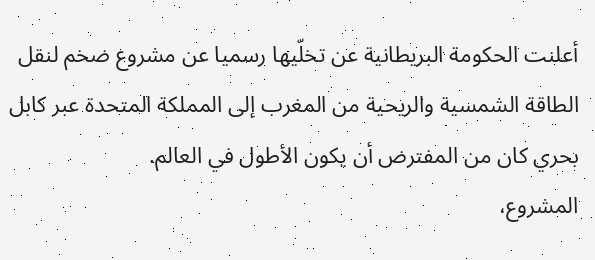أعلنت الحكومة البريطانية عن تخلّيها رسميا عن مشروع ضخم لنقل الطاقة الشمسية والريحية من المغرب إلى المملكة المتحدة عبر كابل بحري كان من المفترض أن يكون الأطول في العالم.
المشروع،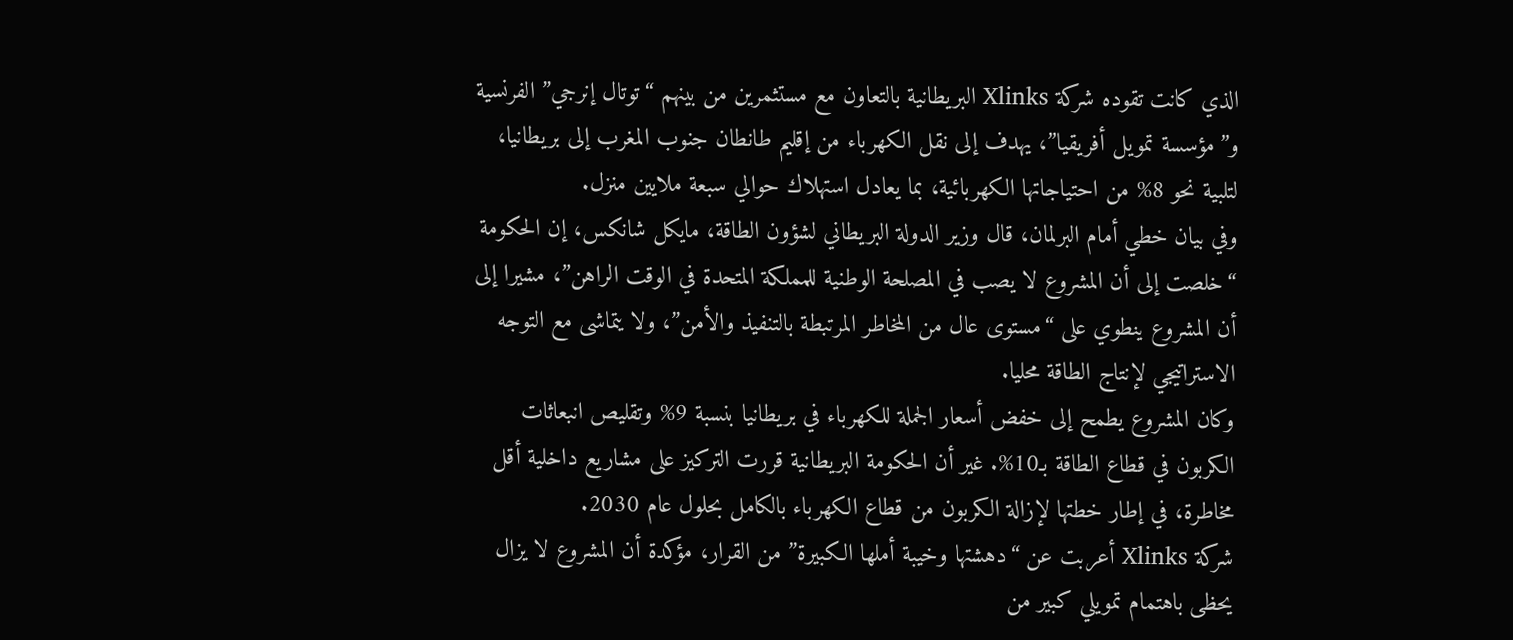الذي كانت تقوده شركة Xlinks البريطانية بالتعاون مع مستثمرين من بينهم “توتال إنرجي” الفرنسية و”مؤسسة تمويل أفريقيا”، يهدف إلى نقل الكهرباء من إقليم طانطان جنوب المغرب إلى بريطانيا، لتلبية نحو 8% من احتياجاتها الكهربائية، بما يعادل استهلاك حوالي سبعة ملايين منزل.
وفي بيان خطي أمام البرلمان، قال وزير الدولة البريطاني لشؤون الطاقة، مايكل شانكس، إن الحكومة “خلصت إلى أن المشروع لا يصب في المصلحة الوطنية للمملكة المتحدة في الوقت الراهن”، مشيرا إلى أن المشروع ينطوي على “مستوى عال من المخاطر المرتبطة بالتنفيذ والأمن”، ولا يتماشى مع التوجه الاستراتيجي لإنتاج الطاقة محليا.
وكان المشروع يطمح إلى خفض أسعار الجملة للكهرباء في بريطانيا بنسبة 9% وتقليص انبعاثات الكربون في قطاع الطاقة بـ10%. غير أن الحكومة البريطانية قررت التركيز على مشاريع داخلية أقل مخاطرة، في إطار خطتها لإزالة الكربون من قطاع الكهرباء بالكامل بحلول عام 2030.
شركة Xlinks أعربت عن “دهشتها وخيبة أملها الكبيرة” من القرار، مؤكدة أن المشروع لا يزال يحظى باهتمام تمويلي كبير من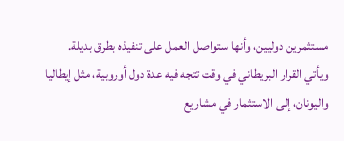مستثمرين دوليين، وأنها ستواصل العمل على تنفيذه بطرق بديلة.
ويأتي القرار البريطاني في وقت تتجه فيه عدة دول أوروبية، مثل إيطاليا واليونان، إلى الاستثمار في مشاريع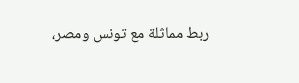ربط مماثلة مع تونس ومصر،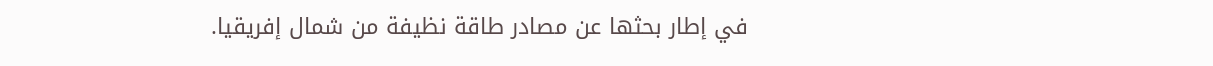في إطار بحثها عن مصادر طاقة نظيفة من شمال إفريقيا.